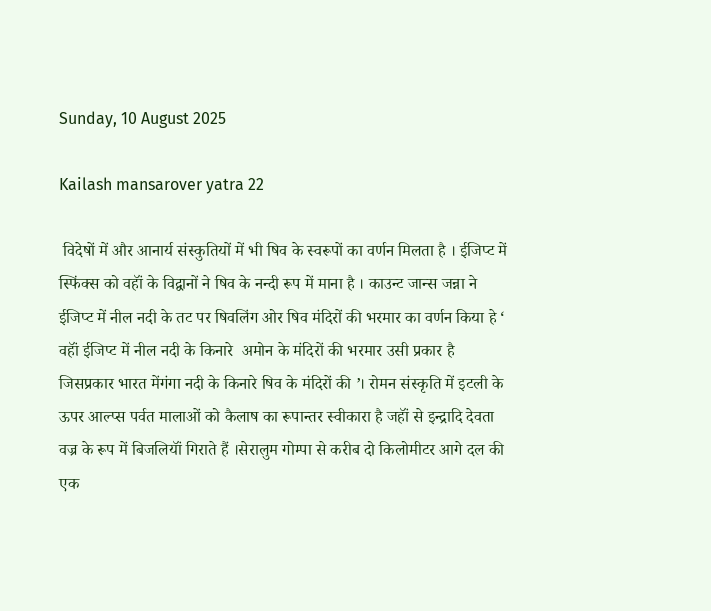Sunday, 10 August 2025

Kailash mansarover yatra 22

 विदेषों में और आनार्य संस्कुतियों में भी षिव के स्वरूपों का वर्णन मिलता है । ईजिप्ट में स्फिंक्स को वहॉं के विद्वानों ने षिव के नन्दी रूप में माना है । काउन्ट जान्स जन्ना ने ईजिप्ट में नील नदी के तट पर षिवलिंग ओर षिव मंदिरों की भरमार का वर्णन किया हे ‘ वहॉं ईजिप्ट में नील नदी के किनारे  अमोन के मंदिरों की भरमार उसी प्रकार है जिसप्रकार भारत मेंगंगा नदी के किनारे षिव के मंदिरों की ’। रोमन संस्कृति में इटली के ऊपर आल्प्स पर्वत मालाओं को कैलाष का रूपान्तर स्वीकारा है जहॉं से इन्द्रादि देवता वज्र के रूप में बिजलियॉं गिराते हैं ।सेरालुम गोम्पा से करीब दो किलोमीटर आगे दल की एक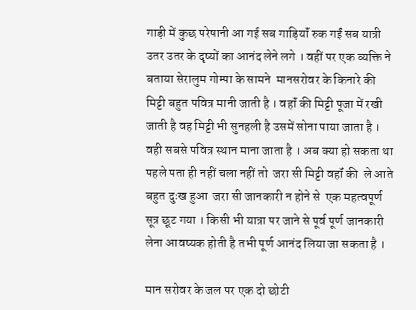गाड़ी में कुछ परेषानी आ गई सब गाड़ियॉं रुक गईं सब यात्री उतर उतर के दृष्यों का आनंद लेने लगे । वहीं पर एक व्यक्ति ने बताया सेरालुम गोम्पा के सामने  मानसरोवर के किनारे की मिट्टी बहुत पवित्र मानी जाती है । वहॉं की मिट्टी पूजा में रखी जाती है वह मिट्टी भी सुनहली है उसमें सोना पाया जाता है । वही सबसे पवित्र स्थान माना जाता है । अब क्या हो सकता था पहले पता ही नहीं चला नहीं तो  जरा सी मिट्टी वहॉं की  ले आते  बहुत दुःख हुआ  जरा सी जानकारी न होने से  एक महत्वपूर्ण सूत्र छूट गया । किसी भी यात्रा पर जाने से पूर्व पूर्ण जानकारी लेना आवष्यक होती है तभी पूर्ण आनंद लिया जा सकता है ।

मान सरोवर के जल पर एक दो छोटी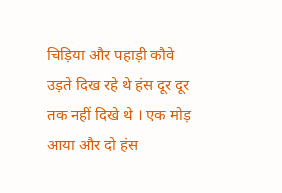चिड़िया और पहाड़ी कौवे उड़ते दिख रहे थे हंस दूर दूर तक नहीं दिखे थे । एक मोड़ आया और दो हंस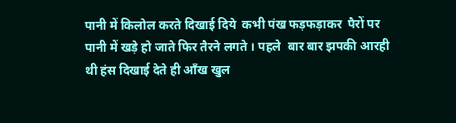पानी में किलोल करते दिखाई दिये  कभी पंख फड़फड़ाकर  पैरों पर पानी में खड़े हो जाते फिर तैरने लगते । पहले  बार बार झपकी आरही थी हंस दिखाई देते ही ऑंख खुल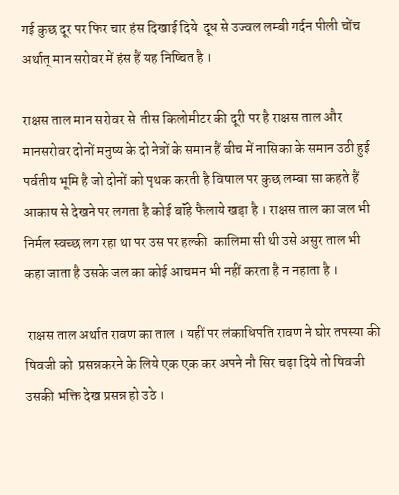गई कुछ दूर पर फिर चार हंस दिखाई दिये  दूध से उज्वल लम्बी गर्दन पीली चोंच  अर्थात् मान सरोवर में हंस हैं यह निष्चित है ।

राक्षस ताल मान सरोवर से  तीस किलोमीटर की दूरी पर है राक्षस ताल और मानसरोवर दोनों मनुष्य के दो नेत्रों के समान हैं बीच में नासिका के समान उठी हुई पर्वतीय भूमि है जो दोनों को पृथक करती है विषाल पर कुछ लम्बा सा कहते हैं  आकाष से देखने पर लगता है कोई बॉंहे फैलाये खड़ा है । राक्षस ताल का जल भी निर्मल स्वच्छ लग रहा था पर उस पर हल्की  कालिमा सी थी उसे असुर ताल भी कहा जाता है उसके जल का कोई आचमन भी नहीं करता है न नहाता है ।

 राक्षस ताल अर्थात रावण का ताल । यहीं पर लंकाधिपति रावण ने घोर तपस्या की षिवजी को  प्रसन्नकरने के लिये एक एक कर अपने नौ सिर चढ़ा दिये तो षिवजी   उसकी भक्ति देख प्रसन्न हो उठे ।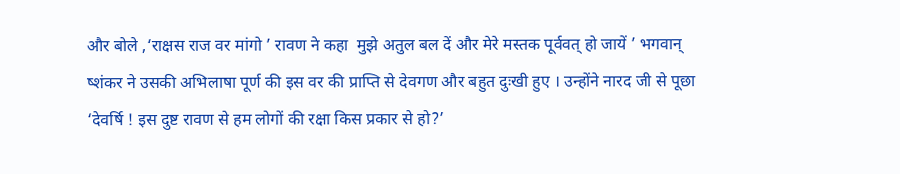और बोले ,‘राक्षस राज वर मांगो ’ रावण ने कहा  मुझे अतुल बल दें और मेरे मस्तक पूर्ववत् हो जायें ’ भगवान् ष्शंकर ने उसकी अभिलाषा पूर्ण की इस वर की प्राप्ति से देवगण और बहुत दुःखी हुए । उन्होंने नारद जी से पूछा ‘देवर्षि ! इस दुष्ट रावण से हम लोगों की रक्षा किस प्रकार से हो?’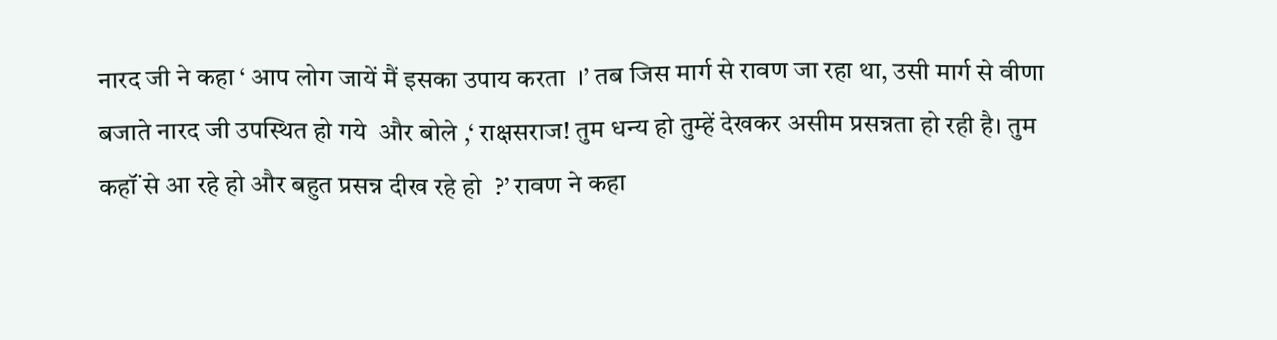नारद जी ने कहा ‘ आप लोग जायें मैं इसका उपाय करता  ।’ तब जिस मार्ग से रावण जा रहा था, उसी मार्ग से वीणा बजाते नारद जी उपस्थित हो गये  और बोले ,‘ राक्षसराज! तुम धन्य हो तुम्हें देखकर असीम प्रसन्नता हो रही है। तुम कहॉं से आ रहे हो और बहुत प्रसन्न दीख रहे हो  ?’ रावण ने कहा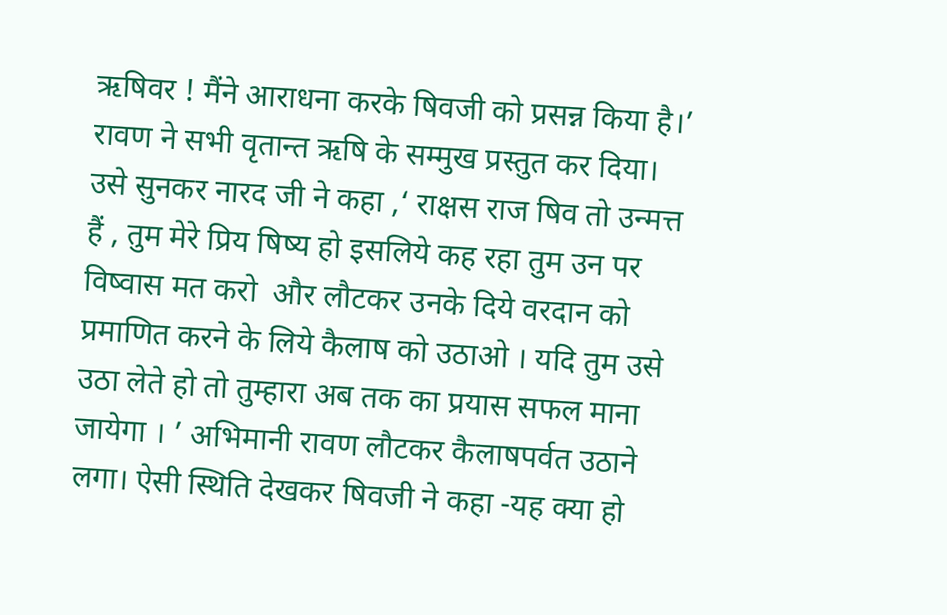ऋषिवर ! मैंने आराधना करके षिवजी को प्रसन्न किया है।’ रावण ने सभी वृतान्त ऋषि के सम्मुख प्रस्तुत कर दिया। उसे सुनकर नारद जी ने कहा ,‘ राक्षस राज षिव तो उन्मत्त हैं , तुम मेरे प्रिय षिष्य हो इसलिये कह रहा तुम उन पर विष्वास मत करो  और लौटकर उनके दिये वरदान को प्रमाणित करने के लिये कैलाष को उठाओ । यदि तुम उसे उठा लेते हो तो तुम्हारा अब तक का प्रयास सफल माना जायेगा । ’ अभिमानी रावण लौटकर कैलाषपर्वत उठाने लगा। ऐसी स्थिति देखकर षिवजी ने कहा -यह क्या हो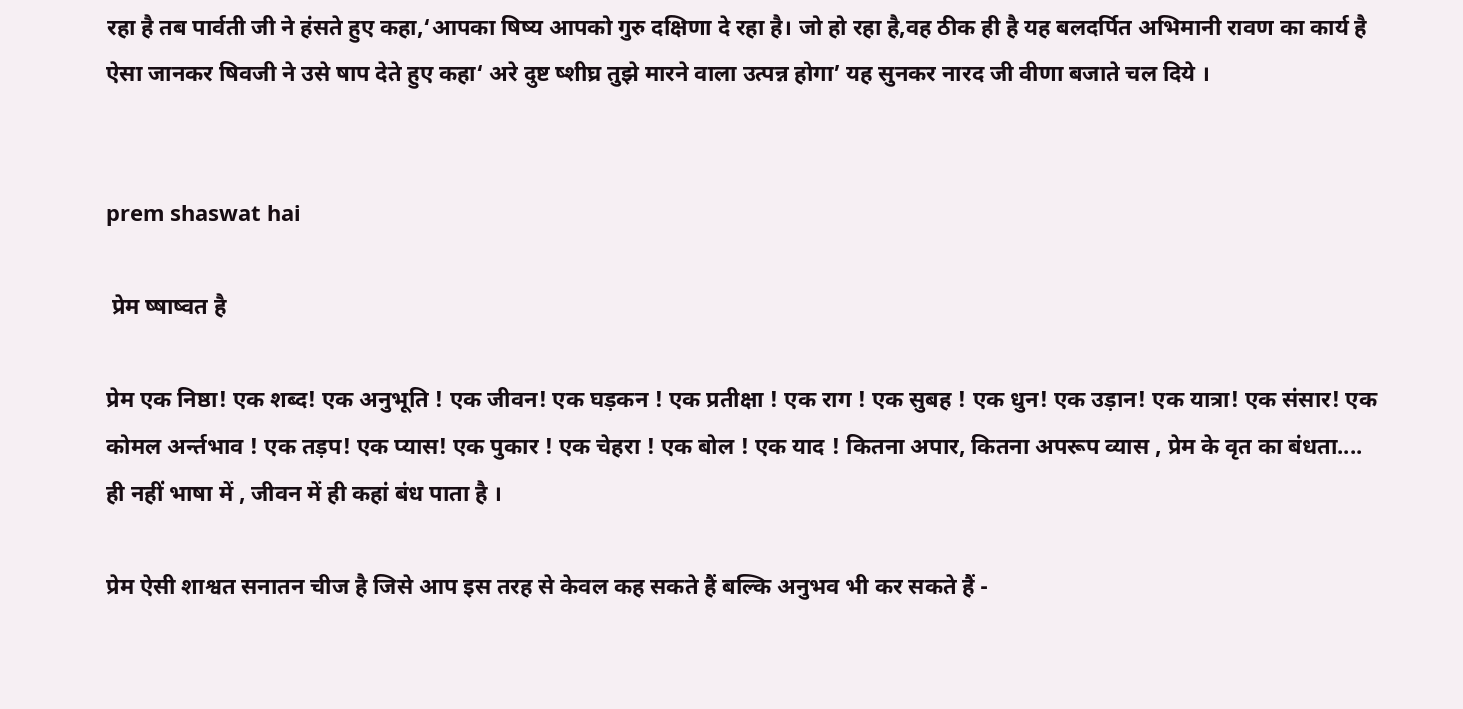रहा है तब पार्वती जी ने हंसते हुए कहा,‘आपका षिष्य आपको गुरु दक्षिणा दे रहा है। जो हो रहा है,वह ठीक ही है यह बलदर्पित अभिमानी रावण का कार्य है ऐसा जानकर षिवजी ने उसे षाप देते हुए कहा‘ अरे दुष्ट ष्शीघ्र तुझे मारने वाला उत्पन्न होगा’ यह सुनकर नारद जी वीणा बजाते चल दिये ।


prem shaswat hai

 प्रेम ष्षाष्वत है

प्रेम एक निष्ठा! एक शब्द! एक अनुभूति ! एक जीवन! एक घड़कन ! एक प्रतीक्षा ! एक राग ! एक सुबह ! एक धुन! एक उड़ान! एक यात्रा! एक संसार! एक कोमल अर्न्तभाव ! एक तड़प! एक प्यास! एक पुकार ! एक चेहरा ! एक बोल ! एक याद ! कितना अपार, कितना अपरूप व्यास , प्रेम के वृत का बंधता.... ही नहीं भाषा में , जीवन में ही कहां बंध पाता है ।

प्रेम ऐसी शाश्वत सनातन चीज है जिसे आप इस तरह से केवल कह सकते हैं बल्कि अनुभव भी कर सकते हैं -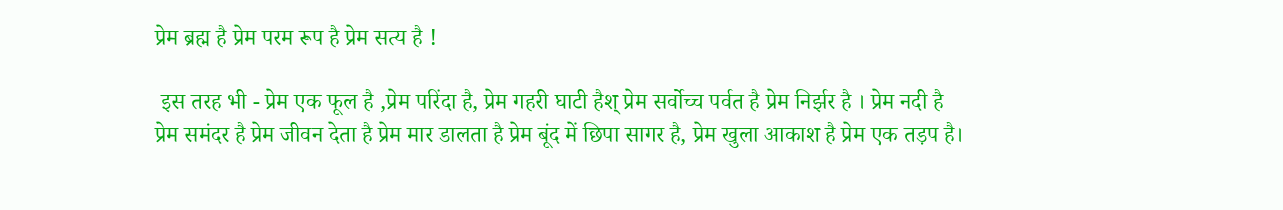प्रेम ब्रह्म है प्रेम परम रूप है प्रेम सत्य है !

 इस तरह भी - प्रेम एक फूल है ,प्रेम परिंदा है, प्रेम गहरी घाटी हैश् प्रेम सर्वोच्च पर्वत है प्रेम निर्झर है । प्रेम नदी है प्रेम समंदर है प्रेम जीवन देता है प्रेम मार डालता है प्रेम बूंद में छिपा सागर है, प्रेम खुला आकाश है प्रेम एक तड़प है।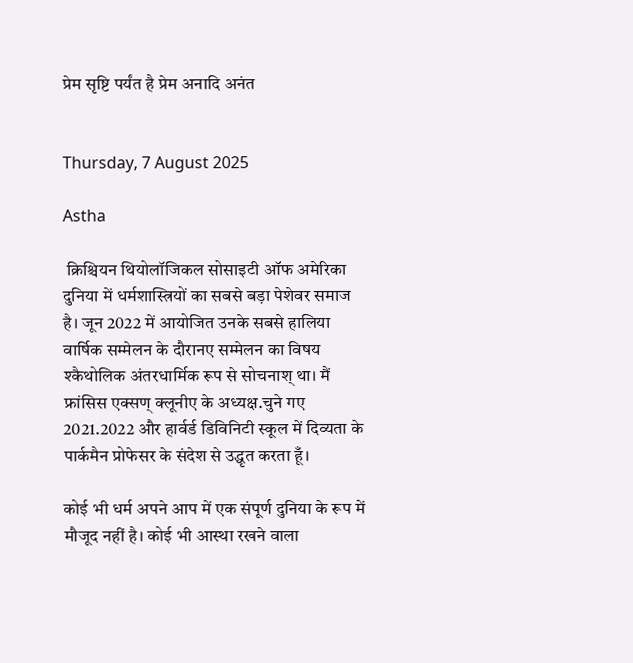प्रेम सृष्टि पर्यंत है प्रेम अनादि अनंत


Thursday, 7 August 2025

Astha

 क्रिश्चियन थियोलॉजिकल सोसाइटी ऑफ अमेरिका दुनिया में धर्मशास्त्रियों का सबसे बड़ा पेशेवर समाज है। जून 2022 में आयोजित उनके सबसे हालिया वार्षिक सम्मेलन के दौरानए सम्मेलन का विषय श्कैथोलिक अंतरधार्मिक रूप से सोचनाश् था। मैं फ्रांसिस एक्सण् क्लूनीए के अध्यक्ष.चुने गए 2021.2022 और हार्वर्ड डिविनिटी स्कूल में दिव्यता के पार्कमैन प्रोफेसर के संदेश से उद्धृत करता हूँ।

कोई भी धर्म अपने आप में एक संपूर्ण दुनिया के रूप में मौजूद नहीं है। कोई भी आस्था रखने वाला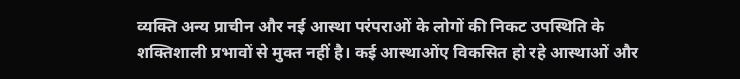व्यक्ति अन्य प्राचीन और नई आस्था परंपराओं के लोगों की निकट उपस्थिति के शक्तिशाली प्रभावों से मुक्त नहीं है। कई आस्थाओंए विकसित हो रहे आस्थाओं और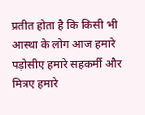प्रतीत होता है कि किसी भी आस्था के लोग आज हमारे पड़ोसीए हमारे सहकर्मी और मित्रए हमारे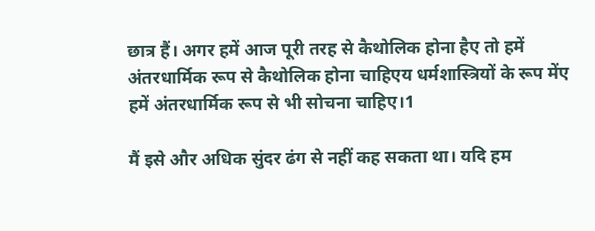छात्र हैं। अगर हमें आज पूरी तरह से कैथोलिक होना हैए तो हमें अंतरधार्मिक रूप से कैथोलिक होना चाहिएय धर्मशास्त्रियों के रूप मेंए हमें अंतरधार्मिक रूप से भी सोचना चाहिए।1

मैं इसे और अधिक सुंदर ढंग से नहीं कह सकता था। यदि हम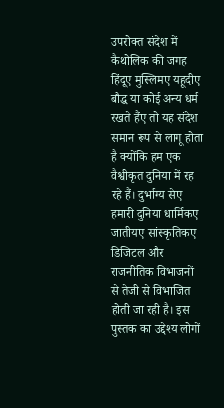उपरोक्त संदेश में कैथोलिक की जगह हिंदूए मुस्लिमए यहूदीए बौद्ध या कोई अन्य धर्म रखते हैंए तो यह संदेश समान रूप से लागू होता है क्योंकि हम एक वैश्वीकृत दुनिया में रह रहे हैं। दुर्भाग्य सेए हमारी दुनिया धार्मिकए जातीयए सांस्कृतिकए डिजिटल और राजनीतिक विभाजनों से तेजी से विभाजित होती जा रही है। इस पुस्तक का उद्देश्य लोगों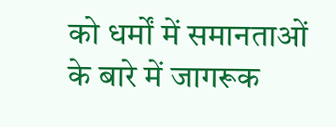को धर्मों में समानताओं के बारे में जागरूक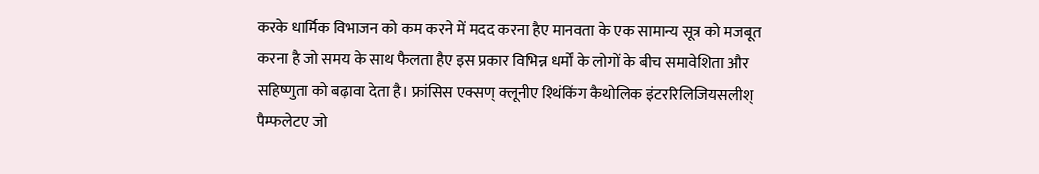करके धार्मिक विभाजन को कम करने में मदद करना हैए मानवता के एक सामान्य सूत्र को मजबूत करना है जो समय के साथ फैलता हैए इस प्रकार विभिन्न धर्मों के लोगों के बीच समावेशिता और सहिष्णुता को बढ़ावा देता है। फ्रांसिस एक्सण् क्लूनीए श्थिंकिंग कैथोलिक इंटररिलिजियसलीश् पैम्फलेटए जो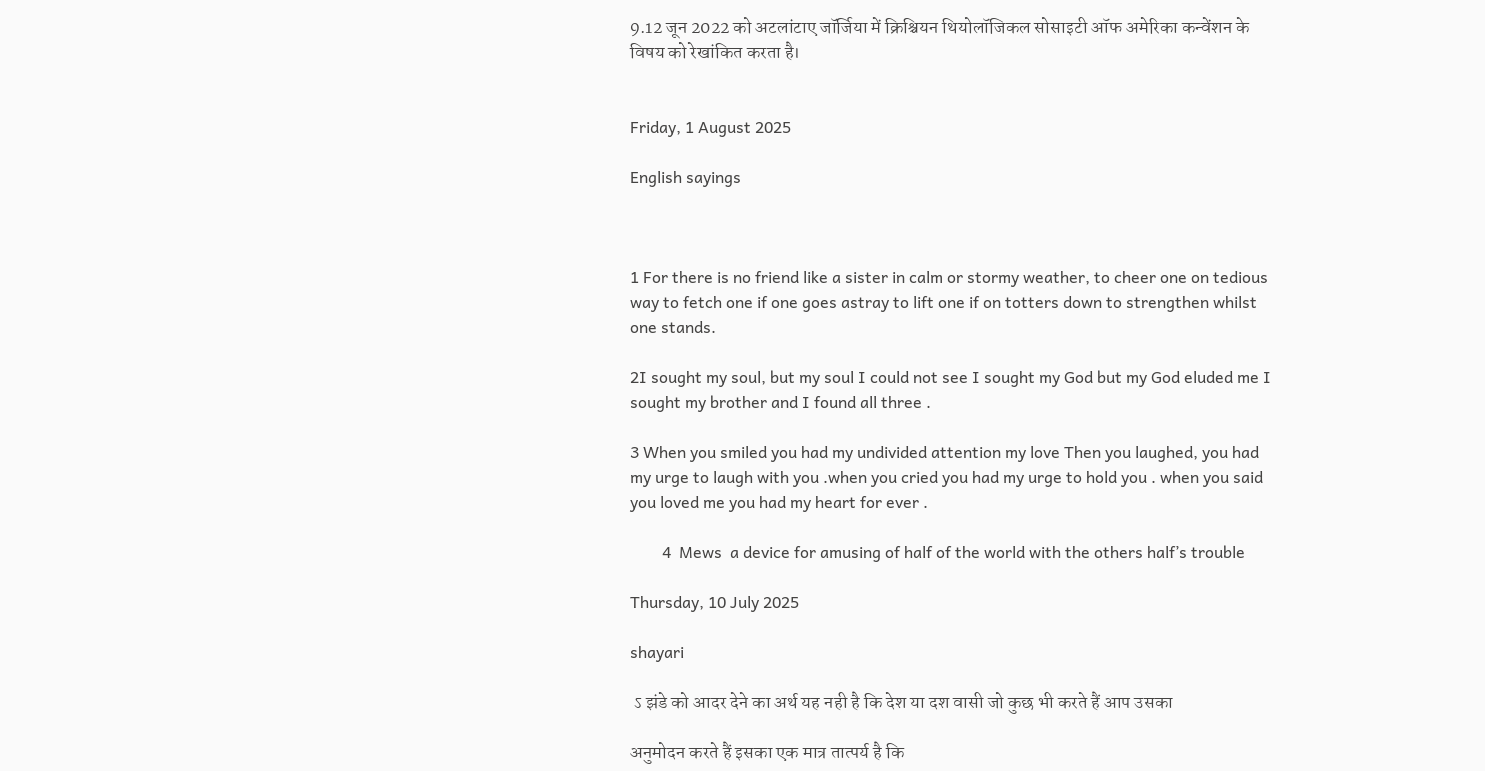9.12 जून 2022 को अटलांटाए जॉर्जिया में क्रिश्चियन थियोलॉजिकल सोसाइटी ऑफ अमेरिका कन्वेंशन के विषय को रेखांकित करता है।


Friday, 1 August 2025

English sayings



1 For there is no friend like a sister in calm or stormy weather, to cheer one on tedious way to fetch one if one goes astray to lift one if on totters down to strengthen whilst one stands.

2I sought my soul, but my soul I could not see I sought my God but my God eluded me I sought my brother and I found all three .

3 When you smiled you had my undivided attention my love Then you laughed, you had my urge to laugh with you .when you cried you had my urge to hold you . when you said you loved me you had my heart for ever .

        4  Mews  a device for amusing of half of the world with the others half’s trouble

Thursday, 10 July 2025

shayari

 ऽ झंडे को आदर देने का अर्थ यह नही है कि देश या दश वासी जो कुछ भी करते हैं आप उसका

अनुमोदन करते हैं इसका एक मात्र तात्पर्य है कि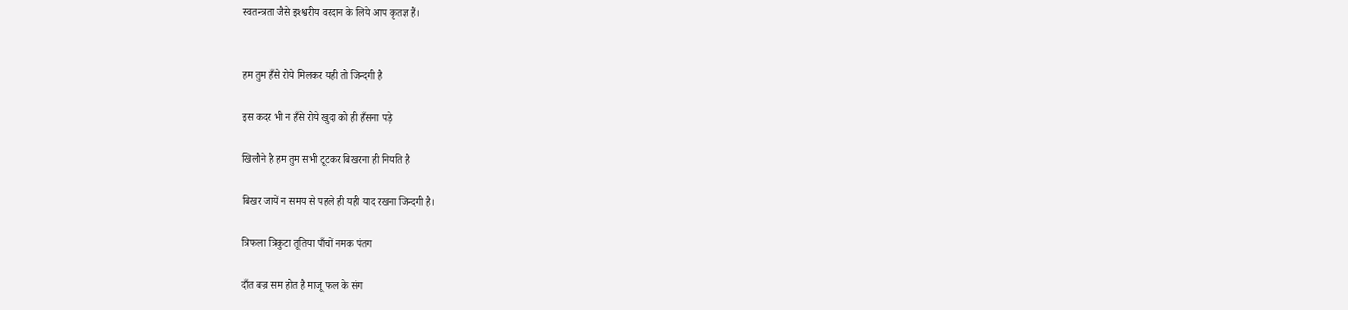स्वतन्त्रता जैसे इश्श्वरीय वरदान के लिये आप कृतज्ञ हैं।


हम तुम हँसे रोये मिलकर यही तो जिन्दगी है

इस कदर भी न हँसे रोये खुदा को ही हँसना पड़े

खिलौने है हम तुम सभी टूटकर बिखरना ही नियति है

बिखर जायें न समय से पहले ही यही याद रखना जिन्दगी है।

त्रिफला त्रिकुटा तूतिया पाँचों नमक पंतग

दाँत बज्र सम होत है माजू फल के संग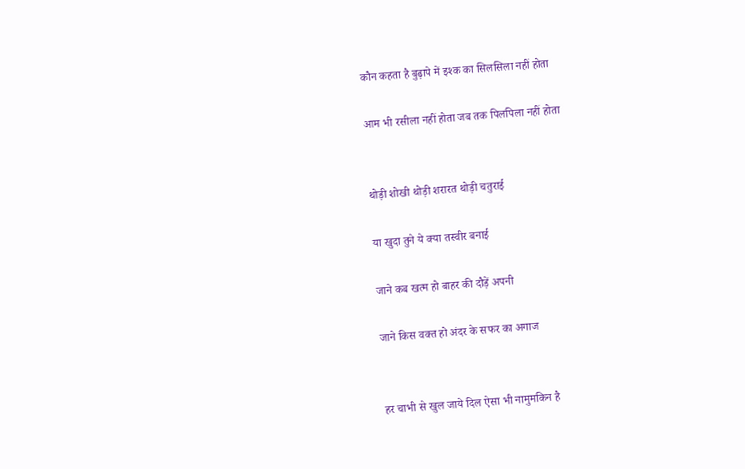कौन कहता है बुढ़ापे में इश्क का सिलसिला नहीं होता

आम भी रसीला नहीं होता जब तक पिलपिला नहीं होता


थोड़ी शोखी थोड़ी शरारत थोड़ी चतुराई

या खुदा तुने ये क्या तस्वीर बनाई

जाने कब खत्म हो बाहर की दौड़ें अपनी

जाने किस वक्त हो अंदर के सफर का अगाज


हर चाभी से खुल जाये दिल ऐसा भी नामुमकिन है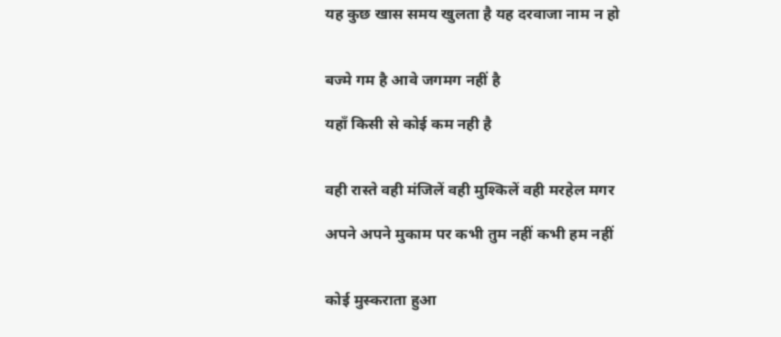यह कुछ खास समय खुलता है यह दरवाजा नाम न हो


बज्मे गम है आवे जगमग नहीं है

यहाँ किसी से कोई कम नही है


वही रास्ते वही मंजिलें वही मुश्किलें वही मरहेल मगर

अपने अपने मुकाम पर कभी तुम नहीं कभी हम नहीं


कोई मुस्कराता हुआ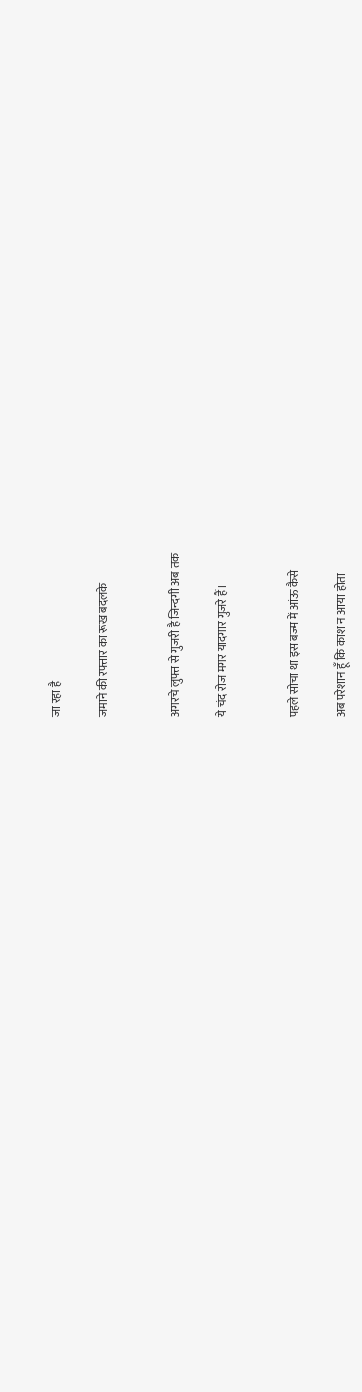जा रहा है

जमाने की रफ्तार का रूख बदलके


अगरचे लुफ्त से गुजरी है जिन्दगी अब तक

ये चंद रोज मगर यादगार गुजरे हैं।


पहले सोचा था इस बज्म में आंऊ कैसे

अब परेशान हूँ कि काश न आया होता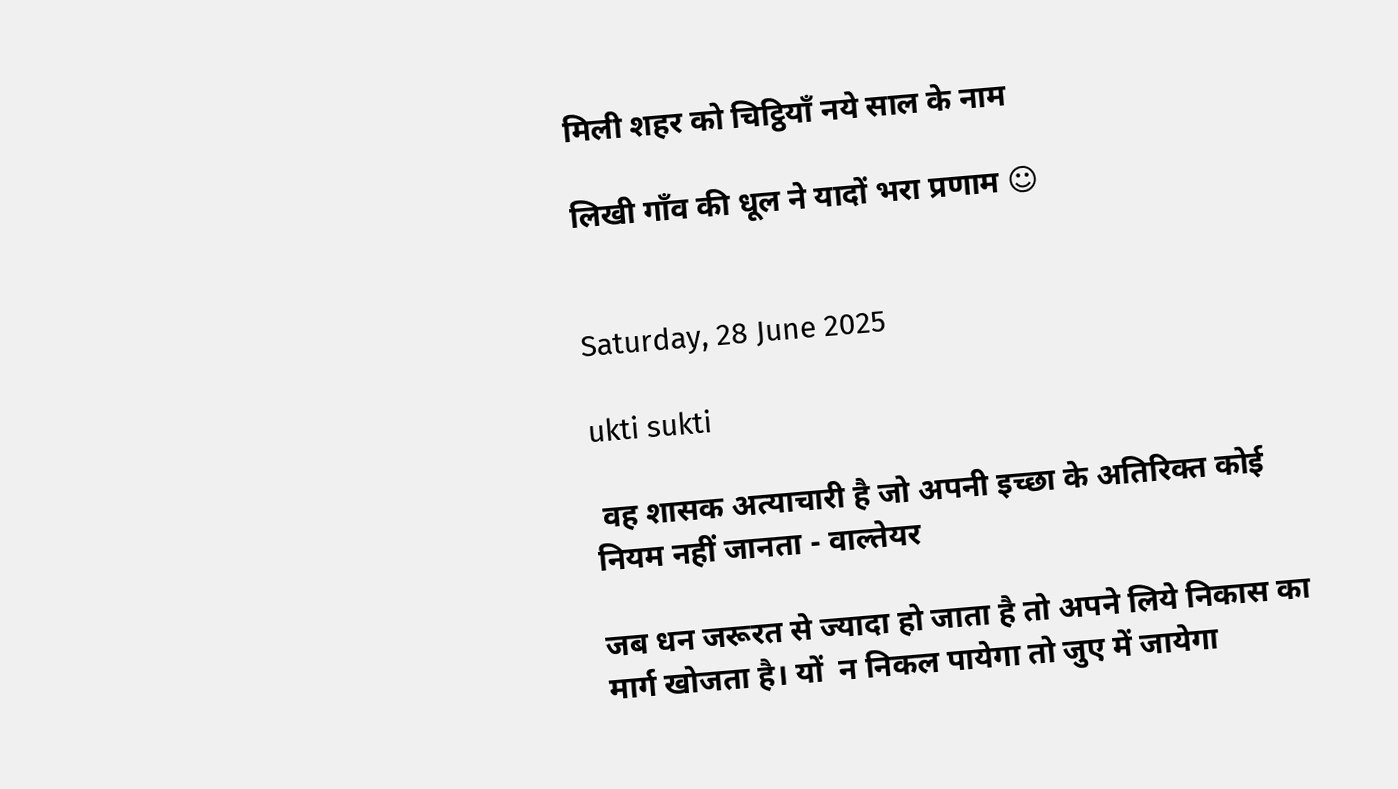मिली शहर को चिट्ठियाँ नये साल के नाम

लिखी गाँव की धूल ने यादों भरा प्रणाम ☺


Saturday, 28 June 2025

ukti sukti

 वह शासक अत्याचारी है जो अपनी इच्छा के अतिरिक्त कोई नियम नहीं जानता - वाल्तेयर

जब धन जरूरत से ज्यादा हो जाता है तो अपने लिये निकास का मार्ग खोजता है। यों  न निकल पायेगा तो जुए में जायेगा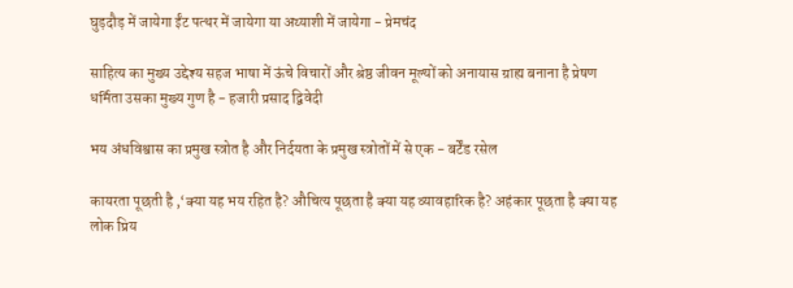घुड़दौड़ में जायेगा ईंट पत्थर में जायेगा या अय्याशी में जायेगा - प्रेमचंद

साहित्य का मुख्य उद्देश्य सहज भाषा में ऊंचे विचारों और श्रेष्ठ जीवन मूल्यों को अनायास ग्राह्य बनाना है प्रेषण धर्मिता उसका मुख्य गुण है - हजारी प्रसाद द्विवेदी

भय अंधविश्वास का प्रमुख स्त्रोत है और निर्दयता के प्रमुख स्त्रोतों में से एक - बर्टेंड रसेल

कायरता पूछती है ,‘क्या यह भय रहित है? औचित्य पूछता है क्या यह व्यावहारिक है? अहंकार पूछता है क्या यह लोक प्रिय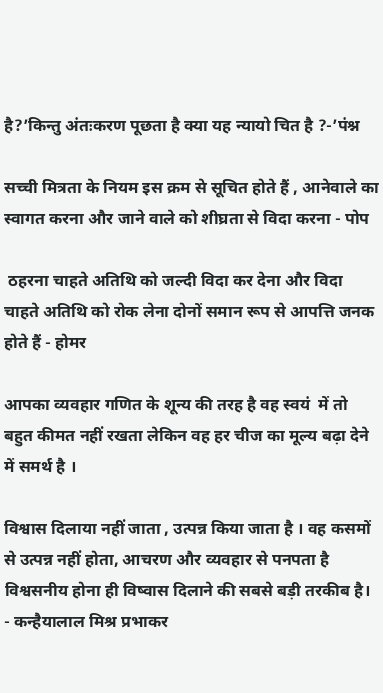है?’किन्तु अंतःकरण पूछता है क्या यह न्यायो चित है ?-’पंश्न

सच्ची मित्रता के नियम इस क्रम से सूचित होते हैं , आनेवाले का स्वागत करना और जाने वाले को शीघ्रता से विदा करना - पोप

 ठहरना चाहते अतिथि को जल्दी विदा कर देना और विदा चाहते अतिथि को रोक लेना दोनों समान रूप से आपत्ति जनक होते हैं - होमर

आपका व्यवहार गणित के शून्य की तरह है वह स्वयं  में तो बहुत कीमत नहीं रखता लेकिन वह हर चीज का मूल्य बढ़ा देने में समर्थ है ।

विश्वास दिलाया नहीं जाता , उत्पन्न किया जाता है । वह कसमों से उत्पन्न नहीं होता, आचरण और व्यवहार से पनपता है विश्वसनीय होना ही विष्वास दिलाने की सबसे बड़ी तरकीब है। - कन्हैयालाल मिश्र प्रभाकर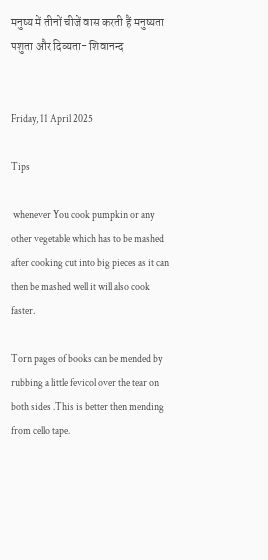मनुष्य में तीनों चीजें वास करती हैं मनुष्यता पशुता और दिव्यता- शिवानन्द


Friday, 11 April 2025

Tips

 whenever You cook pumpkin or any other vegetable which has to be mashed after cooking cut into big pieces as it can then be mashed well it will also cook faster.

Torn pages of books can be mended by rubbing a little fevicol over the tear on both sides .This is better then mending from cello tape.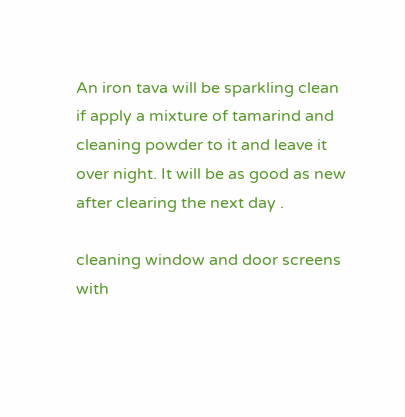An iron tava will be sparkling clean if apply a mixture of tamarind and cleaning powder to it and leave it over night. It will be as good as new after clearing the next day .

cleaning window and door screens with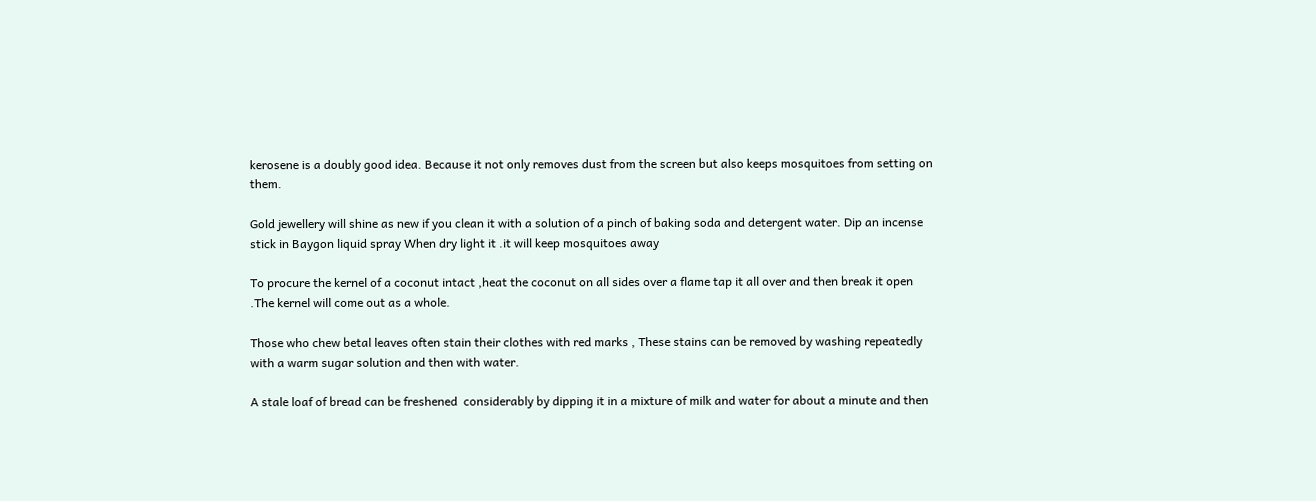kerosene is a doubly good idea. Because it not only removes dust from the screen but also keeps mosquitoes from setting on them.

Gold jewellery will shine as new if you clean it with a solution of a pinch of baking soda and detergent water. Dip an incense stick in Baygon liquid spray When dry light it .it will keep mosquitoes away

To procure the kernel of a coconut intact ,heat the coconut on all sides over a flame tap it all over and then break it open .The kernel will come out as a whole.

Those who chew betal leaves often stain their clothes with red marks , These stains can be removed by washing repeatedly with a warm sugar solution and then with water.

A stale loaf of bread can be freshened  considerably by dipping it in a mixture of milk and water for about a minute and then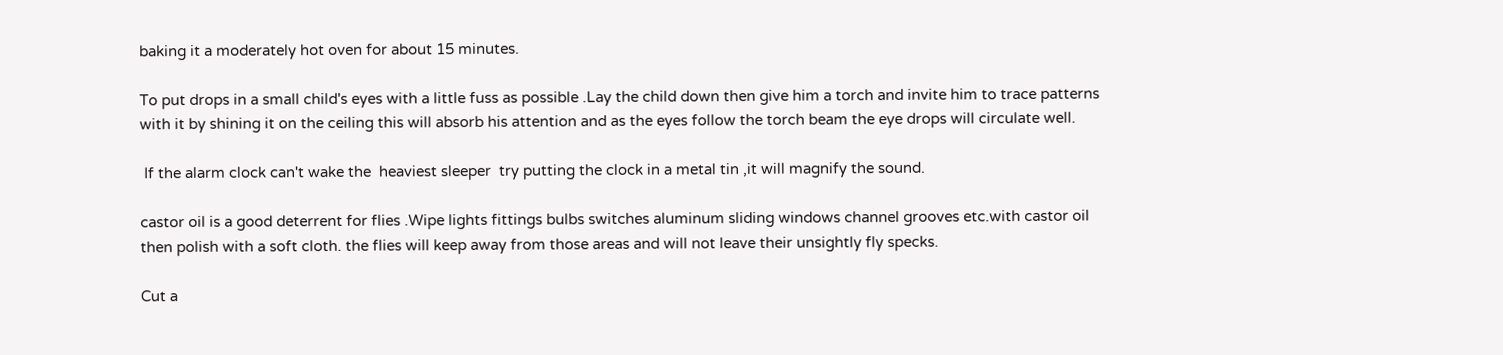baking it a moderately hot oven for about 15 minutes.

To put drops in a small child's eyes with a little fuss as possible .Lay the child down then give him a torch and invite him to trace patterns with it by shining it on the ceiling this will absorb his attention and as the eyes follow the torch beam the eye drops will circulate well.

 If the alarm clock can't wake the  heaviest sleeper  try putting the clock in a metal tin ,it will magnify the sound.

castor oil is a good deterrent for flies .Wipe lights fittings bulbs switches aluminum sliding windows channel grooves etc.with castor oil then polish with a soft cloth. the flies will keep away from those areas and will not leave their unsightly fly specks.

Cut a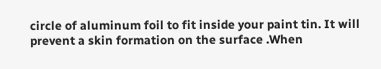circle of aluminum foil to fit inside your paint tin. It will prevent a skin formation on the surface .When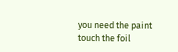you need the paint touch the foil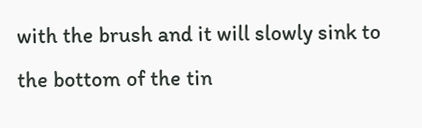with the brush and it will slowly sink to the bottom of the tin